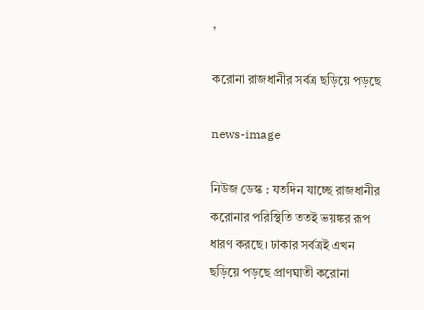,

করোনা রাজধানীর সর্বত্র ছড়িয়ে পড়ছে

news-image

নিউজ ডেস্ক : যতদিন যাচ্ছে রাজধানীর করোনার পরিস্থিতি ততই ভয়ঙ্কর রূপ ধারণ করছে। ঢাকার সর্বত্রই এখন ছড়িয়ে পড়ছে প্রাণঘাতী করোনা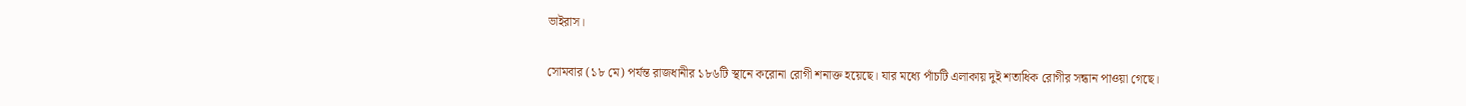ভাইরাস।

সোমবার (১৮ মে) পর্যন্ত রাজধানীর ১৮৬টি স্থানে করোনা রোগী শনাক্ত হয়েছে। যার মধ্যে পাঁচটি এলাকায় দুই শতাধিক রোগীর সন্ধান পাওয়া গেছে।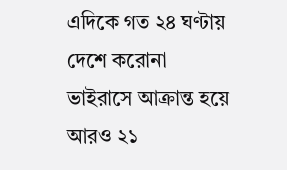এদিকে গত ২৪ ঘণ্টায় দেশে করোনা ভাইরাসে আক্রান্ত হয়ে আরও ২১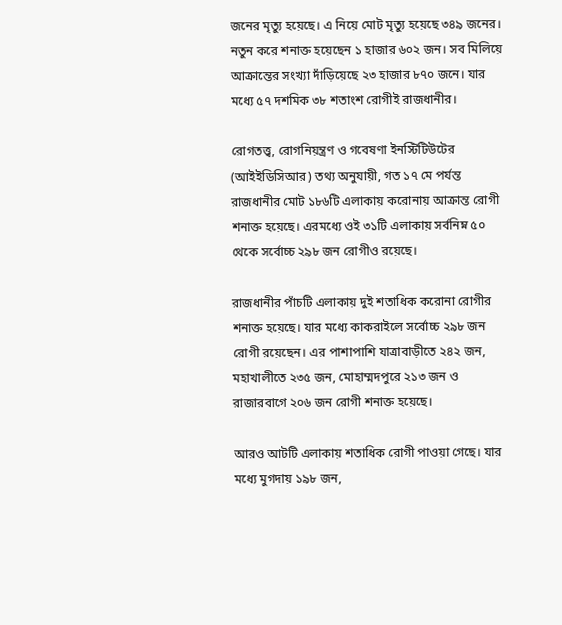জনের মৃত্যু হয়েছে। এ নিয়ে মোট মৃত্যু হয়েছে ৩৪৯ জনের। নতুন করে শনাক্ত হয়েছেন ১ হাজার ৬০২ জন। সব মিলিয়ে আক্রান্তের সংখ্যা দাঁড়িয়েছে ২৩ হাজার ৮৭০ জনে। যার মধ্যে ৫৭ দশমিক ৩৮ শতাংশ রোগীই রাজধানীর।

রোগতত্ত্ব, রোগনিয়ন্ত্রণ ও গবেষণা ইনস্টিটিউটের (আইইডিসিআর) তথ্য অনুযায়ী, গত ১৭ মে পর্যন্ত রাজধানীর মোট ১৮৬টি এলাকায় করোনায় আক্রান্ত রোগী শনাক্ত হয়েছে। এরমধ্যে ওই ৩১টি এলাকায় সর্বনিম্ন ৫০ থেকে সর্বোচ্চ ২৯৮ জন রোগীও রয়েছে।

রাজধানীর পাঁচটি এলাকায় দুই শতাধিক করোনা রোগীর শনাক্ত হয়েছে। যার মধ্যে কাকরাইলে সর্বোচ্চ ২৯৮ জন রোগী রয়েছেন। এর পাশাপাশি যাত্রাবাড়ীতে ২৪২ জন, মহাখালীতে ২৩৫ জন, মোহাম্মদপুরে ২১৩ জন ও রাজারবাগে ২০৬ জন রোগী শনাক্ত হয়েছে।

আরও আটটি এলাকায় শতাধিক রোগী পাওয়া গেছে। যার মধ্যে মুগদায় ১৯৮ জন,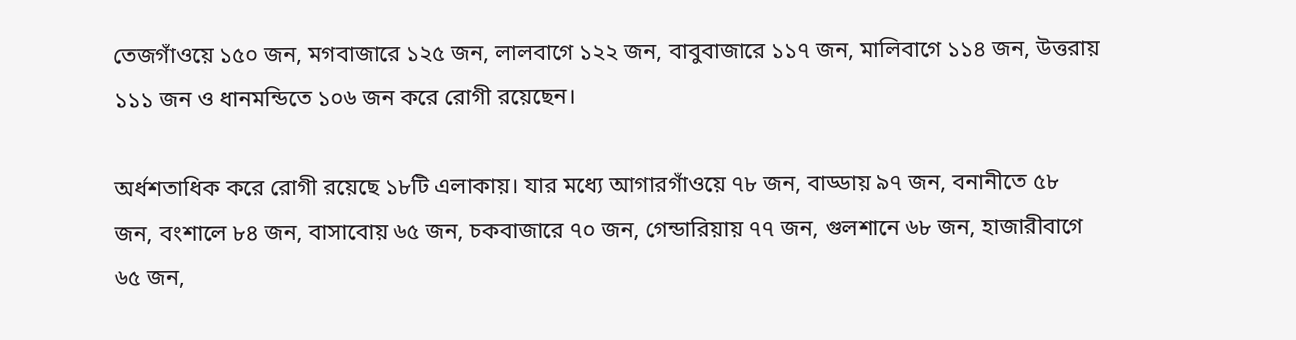তেজগাঁওয়ে ১৫০ জন, মগবাজারে ১২৫ জন, লালবাগে ১২২ জন, বাবুবাজারে ১১৭ জন, মালিবাগে ১১৪ জন, উত্তরায় ১১১ জন ও ধানমন্ডিতে ১০৬ জন করে রোগী রয়েছেন।

অর্ধশতাধিক করে রোগী রয়েছে ১৮টি এলাকায়। যার মধ্যে আগারগাঁওয়ে ৭৮ জন, বাড্ডায় ৯৭ জন, বনানীতে ৫৮ জন, বংশালে ৮৪ জন, বাসাবোয় ৬৫ জন, চকবাজারে ৭০ জন, গেন্ডারিয়ায় ৭৭ জন, গুলশানে ৬৮ জন, হাজারীবাগে ৬৫ জন,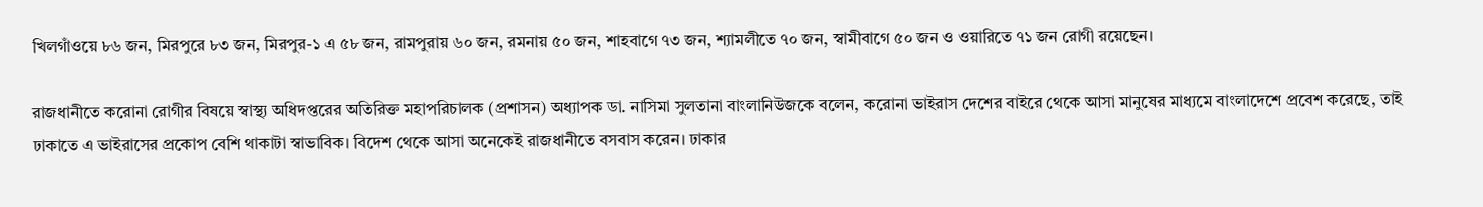খিলগাঁওয়ে ৮৬ জন, মিরপুরে ৮৩ জন, মিরপুর-১ এ ৫৮ জন, রামপুরায় ৬০ জন, রমনায় ৫০ জন, শাহবাগে ৭৩ জন, শ্যামলীতে ৭০ জন, স্বামীবাগে ৫০ জন ও ওয়ারিতে ৭১ জন রোগী রয়েছেন।

রাজধানীতে করোনা রোগীর বিষয়ে স্বাস্থ্য অধিদপ্তরের অতিরিক্ত মহাপরিচালক (প্রশাসন) অধ্যাপক ডা. নাসিমা সুলতানা বাংলানিউজকে বলেন, করোনা ভাইরাস দেশের বাইরে থেকে আসা মানুষের মাধ্যমে বাংলাদেশে প্রবেশ করেছে, তাই ঢাকাতে এ ভাইরাসের প্রকোপ বেশি থাকাটা স্বাভাবিক। বিদেশ থেকে আসা অনেকেই রাজধানীতে বসবাস করেন। ঢাকার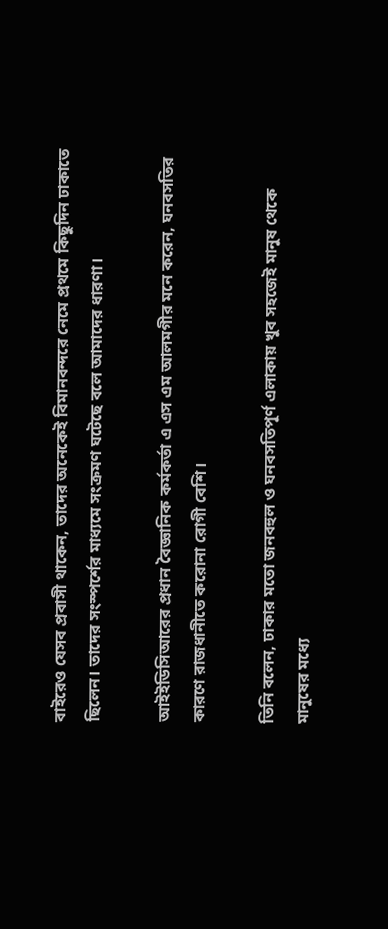বাইরেও যেসব প্রবাসী থাকেন, তাদের অনেকেই বিমানবন্দরে নেমে প্রথমে কিছুদিন ঢাকাতে ছিলেন। তাদের সংস্পর্শের মাধ্যমে সংক্রমণ ঘটেছে বলে আমাদের ধারণা।

আইইডিসিআরের প্রধান বৈজ্ঞানিক কর্মকর্তা এ এস এম আলমগীর মনে করেন, ঘনবসতির কারণে রাজধানীতে করোনা রোগী বেশি।

তিনি বলেন, ঢাকার মতো জনবহুল ও ঘনবসতিপূর্ণ এলাকায় খুব সহজেই মানুষ থেকে মানুষের মধ্যে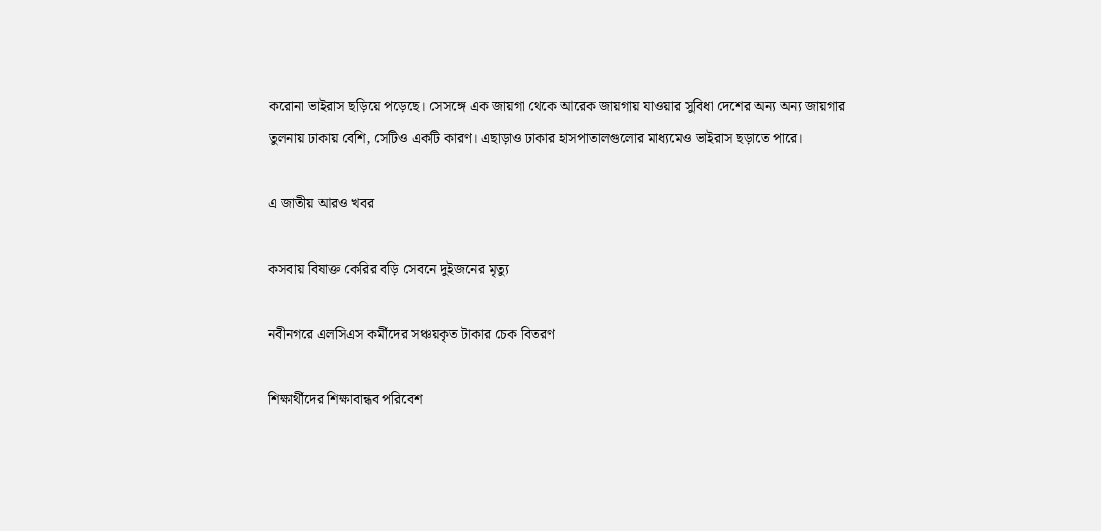করোনা ভাইরাস ছড়িয়ে পড়েছে। সেসঙ্গে এক জায়গা থেকে আরেক জায়গায় যাওয়ার সুবিধা দেশের অন্য অন্য জায়গার তুলনায় ঢাকায় বেশি, সেটিও একটি কারণ। এছাড়াও ঢাকার হাসপাতালগুলোর মাধ্যমেও ভাইরাস ছড়াতে পারে।

এ জাতীয় আরও খবর

কসবায় বিষাক্ত কেরির বড়ি সেবনে দুইজনের মৃত্যু

নবীনগরে এলসিএস কর্মীদের সঞ্চয়কৃত টাকার চেক বিতরণ

শিক্ষার্থীদের শিক্ষাবান্ধব পরিবেশ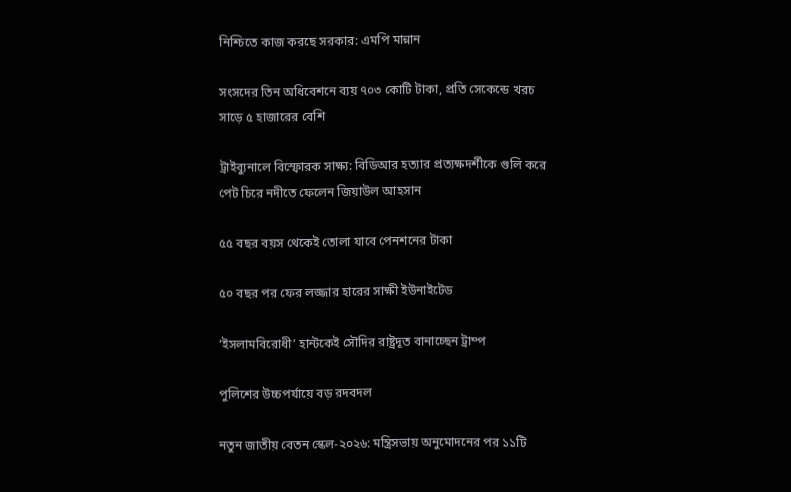নিশ্চিতে কাজ করছে সরকার: এমপি মান্নান

সংসদের তিন অধিবেশনে ব্যয় ৭০৩ কোটি টাকা, প্রতি সেকেন্ডে খরচ সাড়ে ৫ হাজারের বেশি

ট্রাইব্যুনালে বিস্ফোরক সাক্ষ্য: বিডিআর হত্যার প্রত্যক্ষদর্শীকে গুলি করে পেট চিরে নদীতে ফেলেন জিয়াউল আহসান

৫৫ বছর বয়স থেকেই তোলা যাবে পেনশনের টাকা

৫০ বছর পর ফের লজ্জার হারের সাক্ষী ইউনাইটেড

‘ইসলামবিরোধী’ হান্টকেই সৌদির রাষ্ট্রদূত বানাচ্ছেন ট্রাম্প

পুলিশের উচ্চপর্যায়ে বড় রদবদল

নতুন জাতীয় বেতন স্কেল-২০২৬: মন্ত্রিসভায় অনুমোদনের পর ১১টি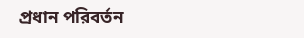প্রধান পরিবর্তন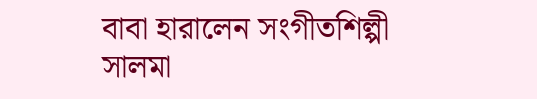বাবা হারালেন সংগীতশিল্পী সালমা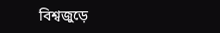বিশ্বজুড়ে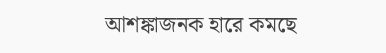আশঙ্কাজনক হারে কমছে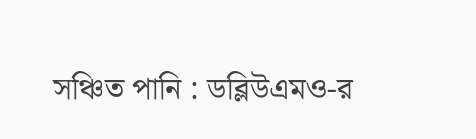সঞ্চিত পানি : ডব্লিউএমও-র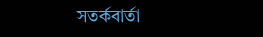সতর্কবার্তা